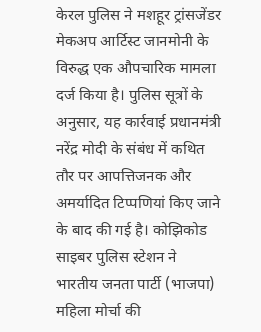केरल पुलिस ने मशहूर ट्रांसजेंडर मेकअप आर्टिस्ट जानमोनी के विरुद्ध एक औपचारिक मामला दर्ज किया है। पुलिस सूत्रों के अनुसार, यह कार्रवाई प्रधानमंत्री नरेंद्र मोदी के संबंध में कथित तौर पर आपत्तिजनक और अमर्यादित टिप्पणियां किए जाने के बाद की गई है। कोझिकोड साइबर पुलिस स्टेशन ने भारतीय जनता पार्टी (भाजपा) महिला मोर्चा की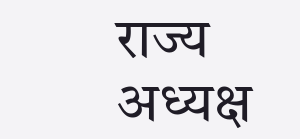राज्य अध्यक्ष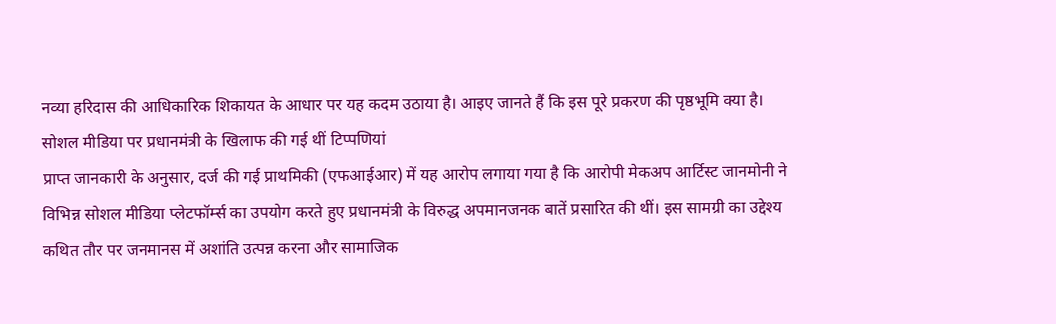नव्या हरिदास की आधिकारिक शिकायत के आधार पर यह कदम उठाया है। आइए जानते हैं कि इस पूरे प्रकरण की पृष्ठभूमि क्या है।
सोशल मीडिया पर प्रधानमंत्री के खिलाफ की गई थीं टिप्पणियां
प्राप्त जानकारी के अनुसार, दर्ज की गई प्राथमिकी (एफआईआर) में यह आरोप लगाया गया है कि आरोपी मेकअप आर्टिस्ट जानमोनी ने विभिन्न सोशल मीडिया प्लेटफॉर्म्स का उपयोग करते हुए प्रधानमंत्री के विरुद्ध अपमानजनक बातें प्रसारित की थीं। इस सामग्री का उद्देश्य कथित तौर पर जनमानस में अशांति उत्पन्न करना और सामाजिक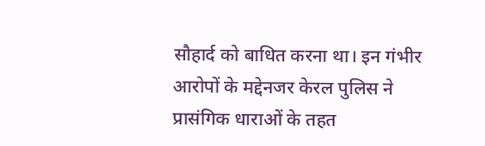सौहार्द को बाधित करना था। इन गंभीर आरोपों के मद्देनजर केरल पुलिस ने प्रासंगिक धाराओं के तहत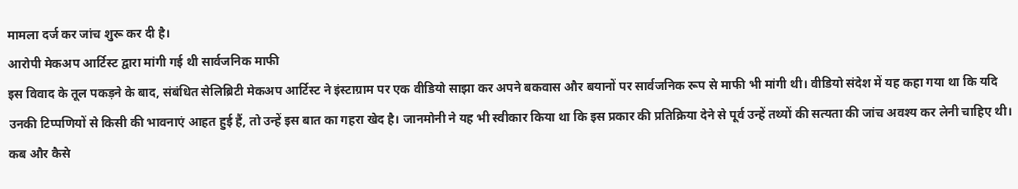मामला दर्ज कर जांच शुरू कर दी है।
आरोपी मेकअप आर्टिस्ट द्वारा मांगी गई थी सार्वजनिक माफी
इस विवाद के तूल पकड़ने के बाद, संबंधित सेलिब्रिटी मेकअप आर्टिस्ट ने इंस्टाग्राम पर एक वीडियो साझा कर अपने बकवास और बयानों पर सार्वजनिक रूप से माफी भी मांगी थी। वीडियो संदेश में यह कहा गया था कि यदि उनकी टिप्पणियों से किसी की भावनाएं आहत हुई हैं, तो उन्हें इस बात का गहरा खेद है। जानमोनी ने यह भी स्वीकार किया था कि इस प्रकार की प्रतिक्रिया देने से पूर्व उन्हें तथ्यों की सत्यता की जांच अवश्य कर लेनी चाहिए थी।
कब और कैसे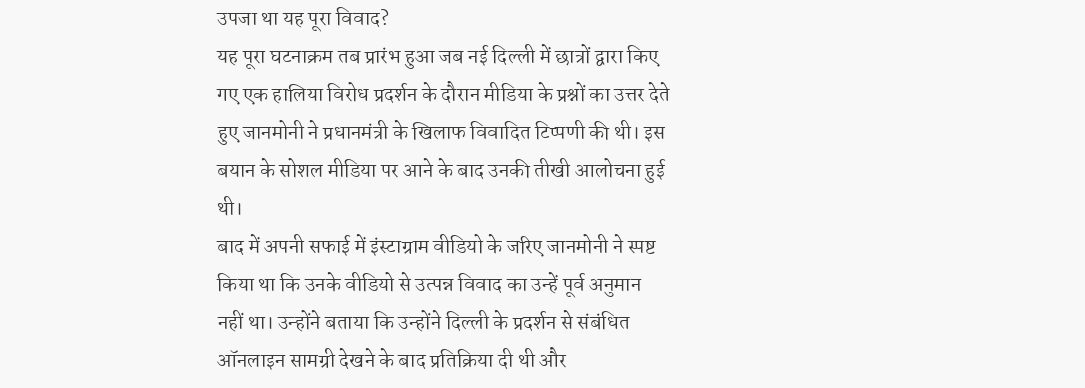उपजा था यह पूरा विवाद?
यह पूरा घटनाक्रम तब प्रारंभ हुआ जब नई दिल्ली में छात्रों द्वारा किए गए एक हालिया विरोध प्रदर्शन के दौरान मीडिया के प्रश्नों का उत्तर देते हुए जानमोनी ने प्रधानमंत्री के खिलाफ विवादित टिप्पणी की थी। इस बयान के सोशल मीडिया पर आने के बाद उनकी तीखी आलोचना हुई थी।
बाद में अपनी सफाई में इंस्टाग्राम वीडियो के जरिए जानमोनी ने स्पष्ट किया था कि उनके वीडियो से उत्पन्न विवाद का उन्हें पूर्व अनुमान नहीं था। उन्होंने बताया कि उन्होंने दिल्ली के प्रदर्शन से संबंधित ऑनलाइन सामग्री देखने के बाद प्रतिक्रिया दी थी और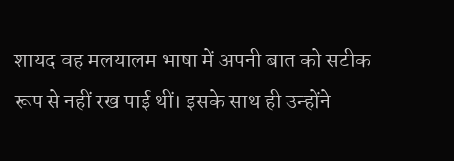शायद वह मलयालम भाषा में अपनी बात को सटीक रूप से नहीं रख पाई थीं। इसके साथ ही उन्होंने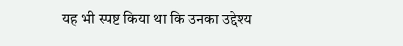यह भी स्पष्ट किया था कि उनका उद्देश्य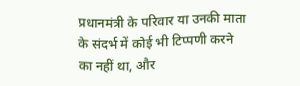प्रधानमंत्री के परिवार या उनकी माता के संदर्भ में कोई भी टिप्पणी करने का नहीं था, और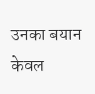उनका बयान केवल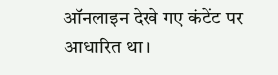ऑनलाइन देखे गए कंटेंट पर आधारित था।